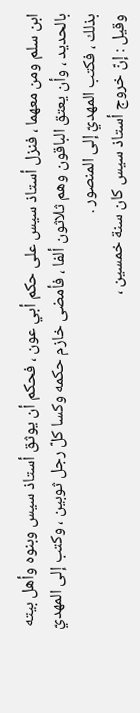ابن سلم ومن معهما ، فنزل أستاذ سيس على حكم أبي عون ، فحكم أن يوثق أستاذ سيس وبنوه وأهل بيته بالحديد ، وأن يعتق الباقون وهم ثلاثون ألفا ، فأمضى خازم حكمه وكسا كلّ رجل ثوبين ، وكتب إلى المهديّ بذلك ، فكتب المهديّ إلى المنصور .
وقيل : إنّ خروج أستاذ سيس كان سنة خمسين ،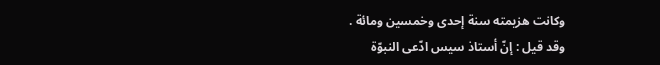وكانت هزيمته سنة إحدى وخمسين ومائة .
وقد قيل : إنّ أستاذ سيس ادّعى النبوّة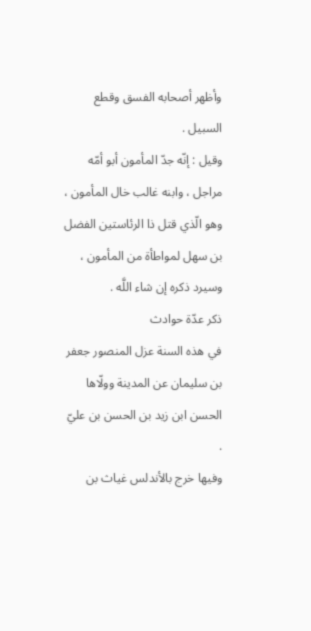وأظهر أصحابه الفسق وقطع السبيل .
وقيل : إنّه جدّ المأمون أبو أمّه مراجل ، وابنه غالب خال المأمون ، وهو الّذي قتل ذا الرئاستين الفضل بن سهل لمواطأة من المأمون ، وسيرد ذكره إن شاء اللَّه .
ذكر عدّة حوادث
في هذه السنة عزل المنصور جعفر بن سليمان عن المدينة وولّاها الحسن ابن زيد بن الحسن بن عليّ .
وفيها خرج بالأندلس غياث بن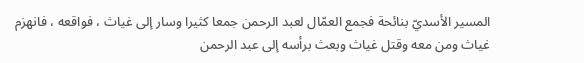المسير الأسديّ بنائحة فجمع العمّال لعبد الرحمن جمعا كثيرا وسار إلى غياث ، فواقعه ، فانهزم غياث ومن معه وقتل غياث وبعث برأسه إلى عبد الرحمن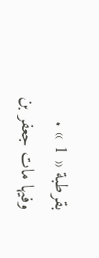بقرطبة « 1 » .
وفيها مات جعفر بن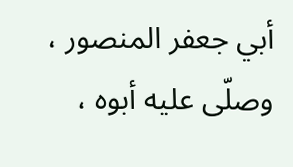أبي جعفر المنصور ، وصلّى عليه أبوه ،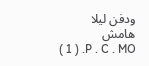ودفن ليلا
هامش
( 1 ) .P . C . MO